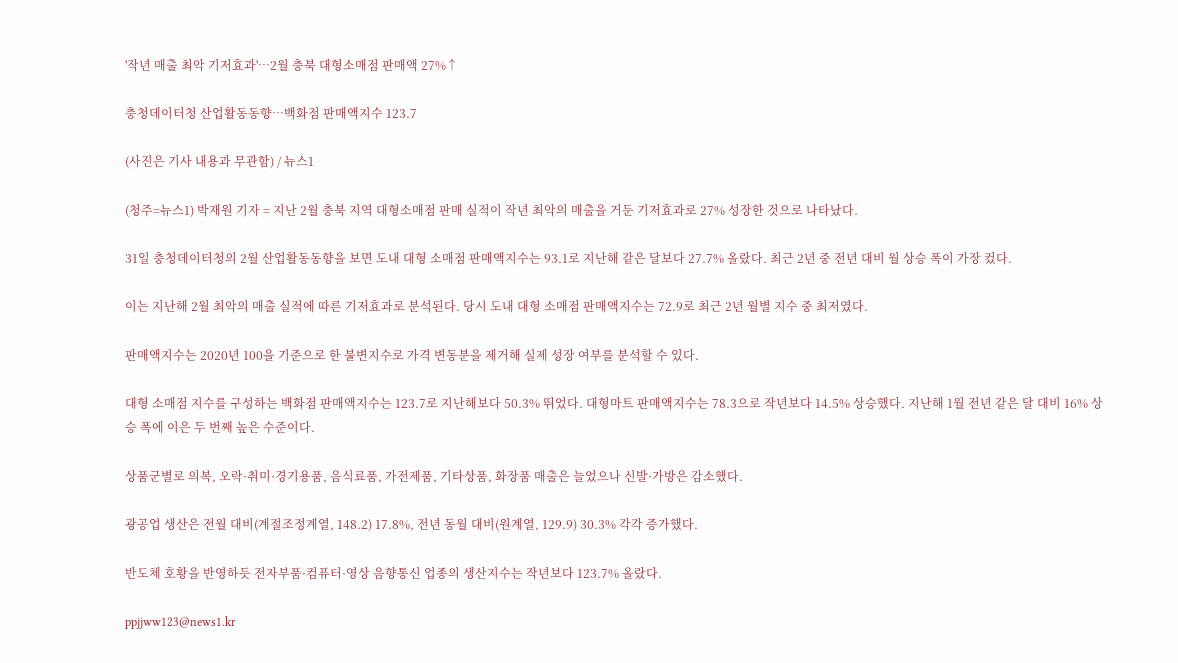'작년 매출 최악 기저효과'…2월 충북 대형소매점 판매액 27%↑

충청데이터청 산업활동동향…백화점 판매액지수 123.7

(사진은 기사 내용과 무관함) / 뉴스1

(청주=뉴스1) 박재원 기자 = 지난 2월 충북 지역 대형소매점 판매 실적이 작년 최악의 매출을 거둔 기저효과로 27% 성장한 것으로 나타났다.

31일 충청데이터청의 2월 산업활동동향을 보면 도내 대형 소매점 판매액지수는 93.1로 지난해 같은 달보다 27.7% 올랐다. 최근 2년 중 전년 대비 월 상승 폭이 가장 컸다.

이는 지난해 2월 최악의 매출 실적에 따른 기저효과로 분석된다. 당시 도내 대형 소매점 판매액지수는 72.9로 최근 2년 월별 지수 중 최저였다.

판매액지수는 2020년 100을 기준으로 한 불변지수로 가격 변동분을 제거해 실제 성장 여부를 분석할 수 있다.

대형 소매점 지수를 구성하는 백화점 판매액지수는 123.7로 지난해보다 50.3% 뛰었다. 대형마트 판매액지수는 78.3으로 작년보다 14.5% 상승했다. 지난해 1월 전년 같은 달 대비 16% 상승 폭에 이은 두 번째 높은 수준이다.

상품군별로 의복, 오락·취미·경기용품, 음식료품, 가전제품, 기타상품, 화장품 매출은 늘었으나 신발·가방은 감소했다.

광공업 생산은 전월 대비(계절조정계열, 148.2) 17.8%, 전년 동월 대비(원계열, 129.9) 30.3% 각각 증가했다.

반도체 호황을 반영하듯 전자부품·컴퓨터·영상 음향통신 업종의 생산지수는 작년보다 123.7% 올랐다.

ppjjww123@news1.kr